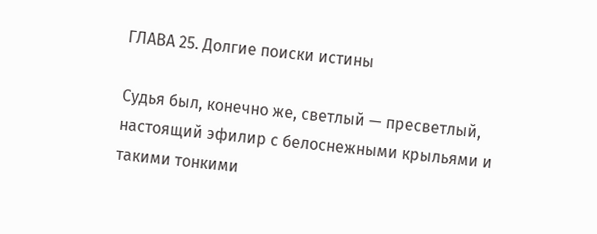ГЛАВА 25. Долгие поиски истины

Судья был, конечно же, светлый — пресветлый, настоящий эфилир с белоснежными крыльями и такими тонкими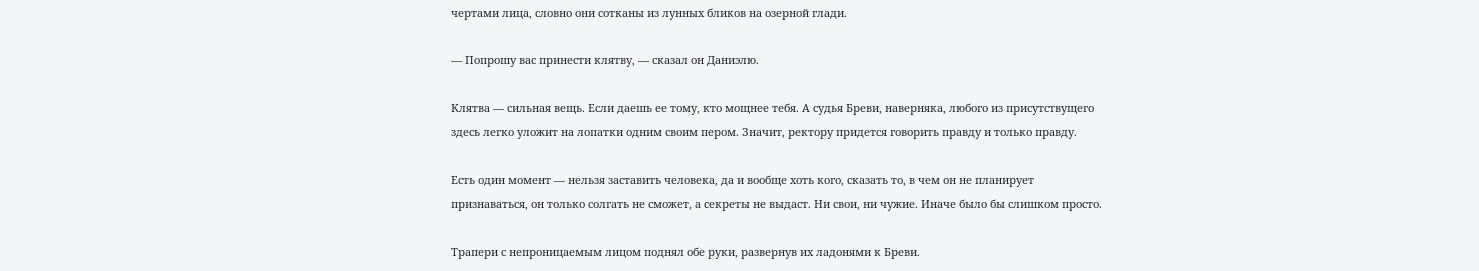чертами лица, словно они сотканы из лунных бликов на озерной глади.

— Попрошу вас принести клятву, — сказал он Даниэлю.

Клятва — сильная вещь. Если даешь ее тому, кто мощнее тебя. А судья Бреви, наверняка, любого из присутствущего здесь легко уложит на лопатки одним своим пером. Значит, ректору придется говорить правду и только правду.

Есть один момент — нельзя заставить человека, да и вообще хоть кого, сказать то, в чем он не планирует признаваться, он только солгать не сможет, а секреты не выдаст. Ни свои, ни чужие. Иначе было бы слишком просто.

Трапери с непроницаемым лицом поднял обе руки, развернув их ладонями к Бреви.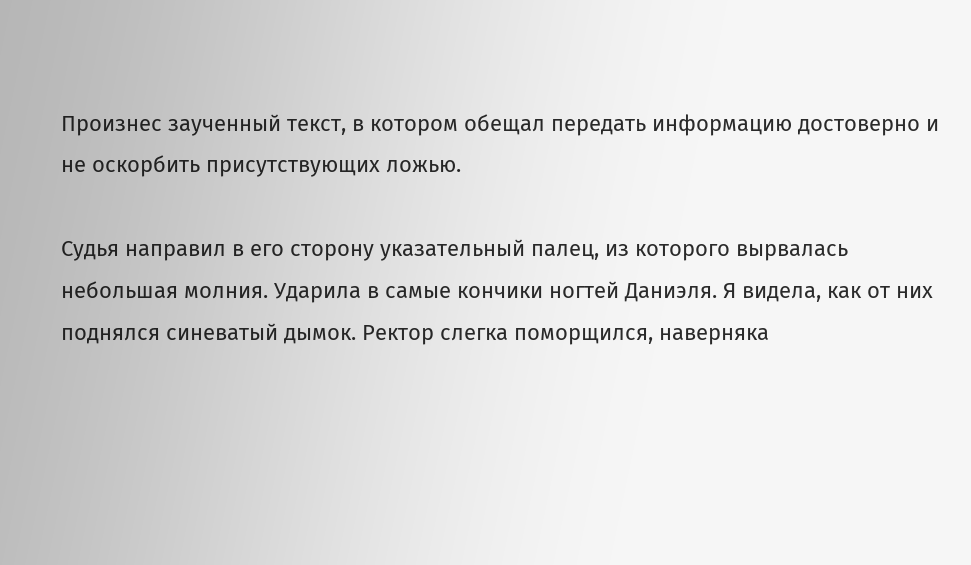Произнес заученный текст, в котором обещал передать информацию достоверно и не оскорбить присутствующих ложью.

Судья направил в его сторону указательный палец, из которого вырвалась небольшая молния. Ударила в самые кончики ногтей Даниэля. Я видела, как от них поднялся синеватый дымок. Ректор слегка поморщился, наверняка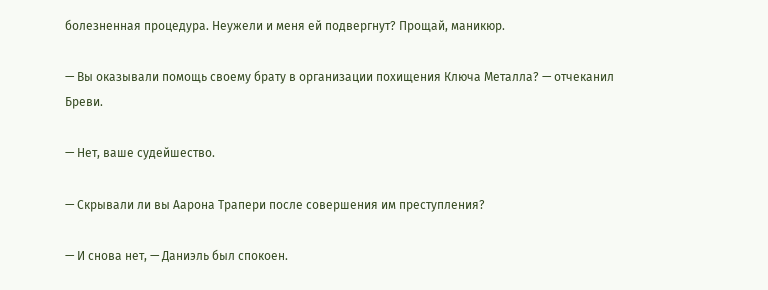болезненная процедура. Неужели и меня ей подвергнут? Прощай, маникюр.

— Вы оказывали помощь своему брату в организации похищения Ключа Металла? — отчеканил Бреви.

— Нет, ваше судейшество.

— Скрывали ли вы Аарона Трапери после совершения им преступления?

— И снова нет, — Даниэль был спокоен.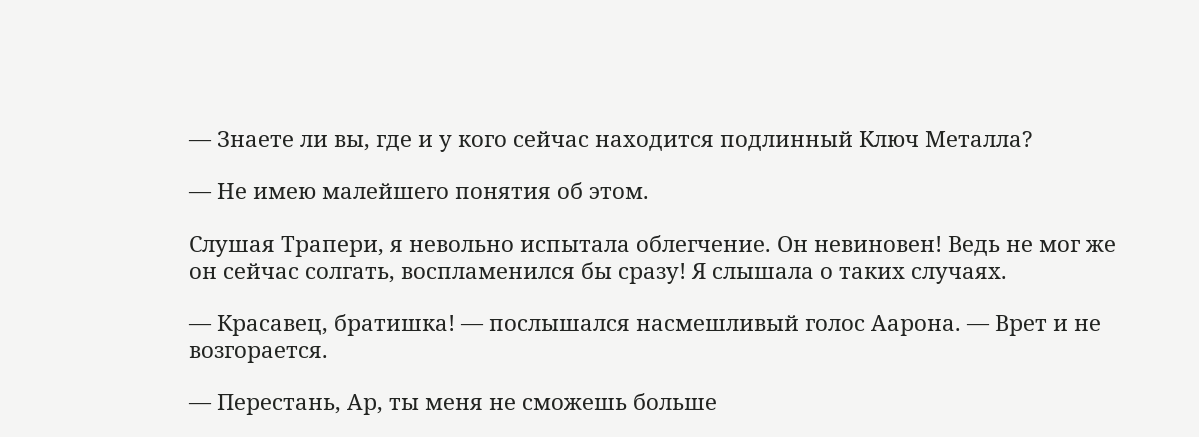— Знаете ли вы, где и у кого сейчас находится подлинный Ключ Металла?

— Не имею малейшего понятия об этом.

Слушая Трапери, я невольно испытала облегчение. Он невиновен! Ведь не мог же он сейчас солгать, воспламенился бы сразу! Я слышала о таких случаях.

— Красавец, братишка! — послышался насмешливый голос Аарона. — Врет и не возгорается.

— Перестань, Ар, ты меня не сможешь больше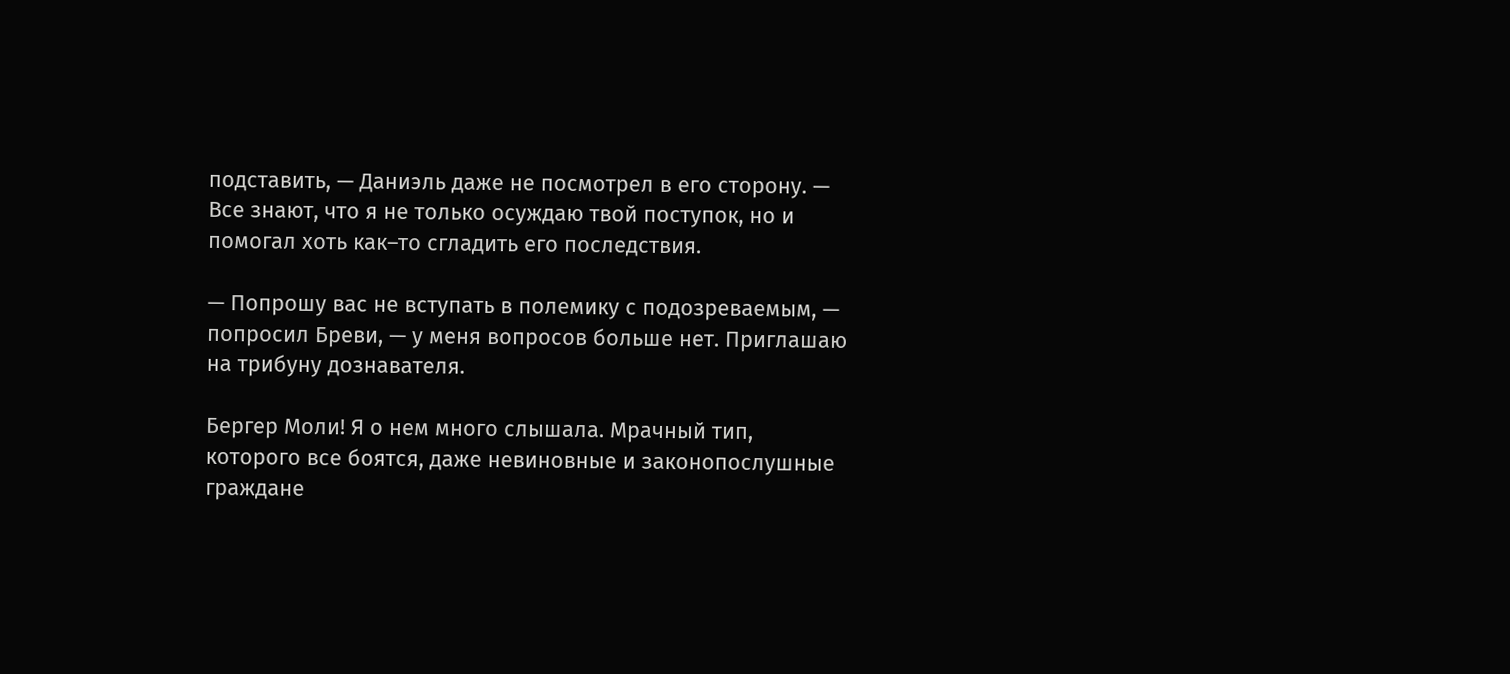подставить, — Даниэль даже не посмотрел в его сторону. — Все знают, что я не только осуждаю твой поступок, но и помогал хоть как–то сгладить его последствия.

— Попрошу вас не вступать в полемику с подозреваемым, — попросил Бреви, — у меня вопросов больше нет. Приглашаю на трибуну дознавателя.

Бергер Моли! Я о нем много слышала. Мрачный тип, которого все боятся, даже невиновные и законопослушные граждане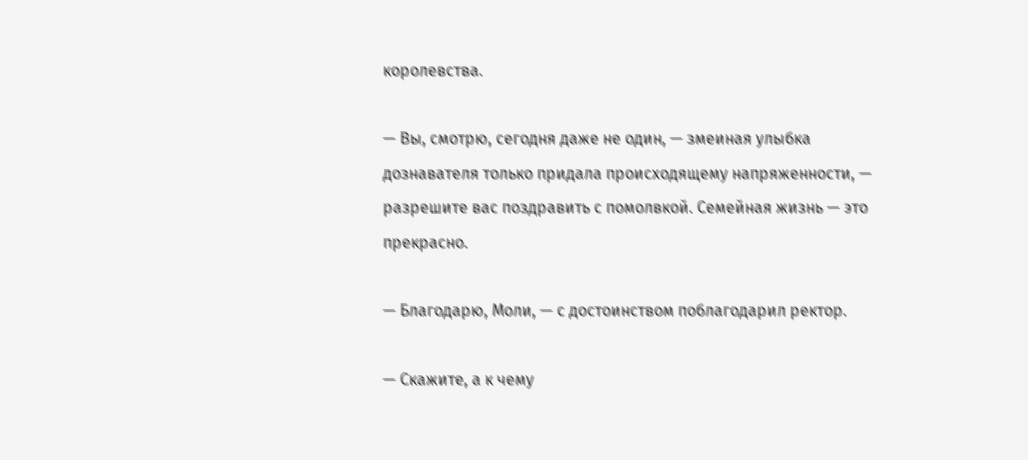королевства.

— Вы, смотрю, сегодня даже не один, — змеиная улыбка дознавателя только придала происходящему напряженности, — разрешите вас поздравить с помолвкой. Семейная жизнь — это прекрасно.

— Благодарю, Моли, — с достоинством поблагодарил ректор.

— Скажите, а к чему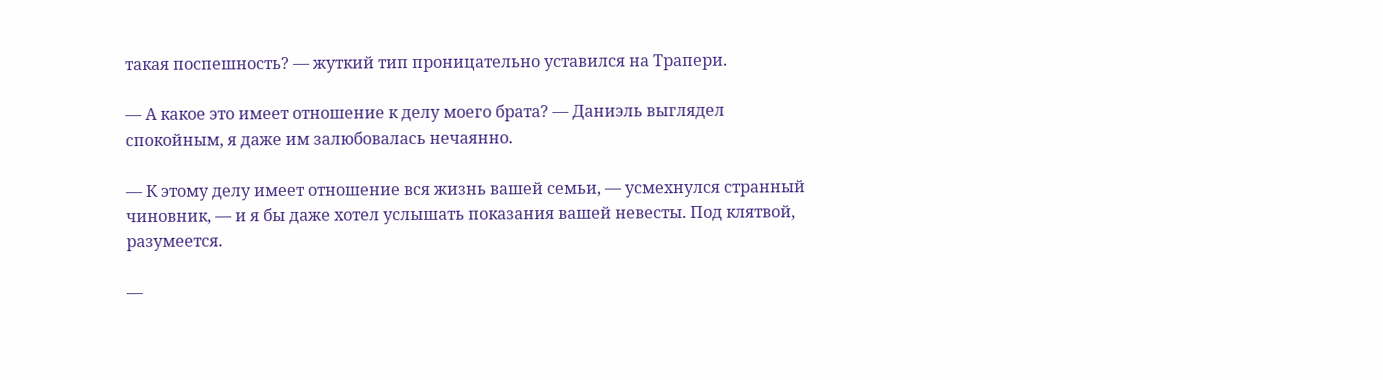такая поспешность? — жуткий тип проницательно уставился на Трапери.

— А какое это имеет отношение к делу моего брата? — Даниэль выглядел спокойным, я даже им залюбовалась нечаянно.

— К этому делу имеет отношение вся жизнь вашей семьи, — усмехнулся странный чиновник, — и я бы даже хотел услышать показания вашей невесты. Под клятвой, разумеется.

—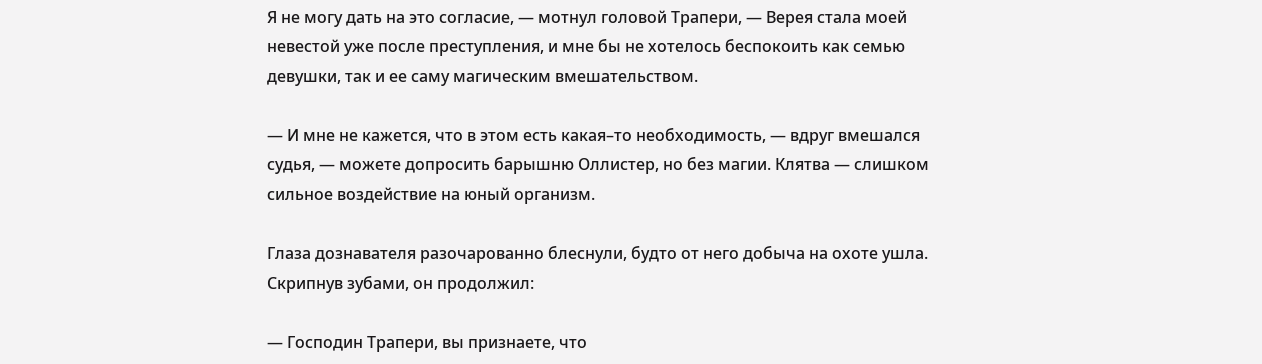Я не могу дать на это согласие, — мотнул головой Трапери, — Верея стала моей невестой уже после преступления, и мне бы не хотелось беспокоить как семью девушки, так и ее саму магическим вмешательством.

— И мне не кажется, что в этом есть какая–то необходимость, — вдруг вмешался судья, — можете допросить барышню Оллистер, но без магии. Клятва — слишком сильное воздействие на юный организм.

Глаза дознавателя разочарованно блеснули, будто от него добыча на охоте ушла. Скрипнув зубами, он продолжил:

— Господин Трапери, вы признаете, что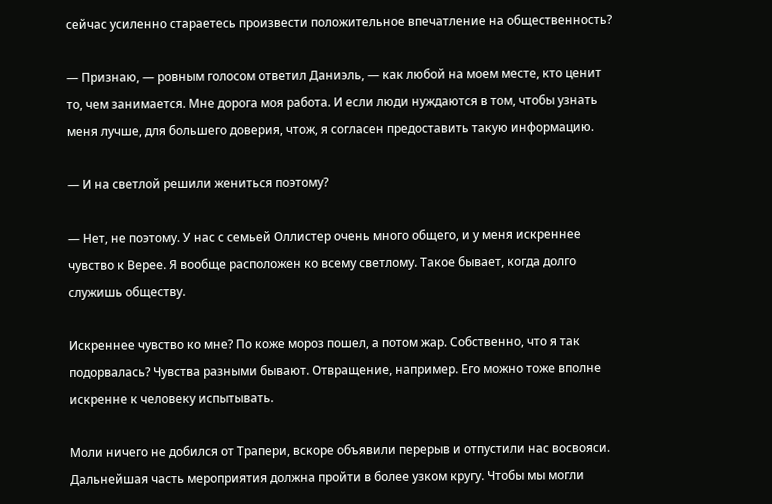сейчас усиленно стараетесь произвести положительное впечатление на общественность?

— Признаю, — ровным голосом ответил Даниэль, — как любой на моем месте, кто ценит то, чем занимается. Мне дорога моя работа. И если люди нуждаются в том, чтобы узнать меня лучше, для большего доверия, чтож, я согласен предоставить такую информацию.

— И на светлой решили жениться поэтому?

— Нет, не поэтому. У нас с семьей Оллистер очень много общего, и у меня искреннее чувство к Верее. Я вообще расположен ко всему светлому. Такое бывает, когда долго служишь обществу.

Искреннее чувство ко мне? По коже мороз пошел, а потом жар. Собственно, что я так подорвалась? Чувства разными бывают. Отвращение, например. Его можно тоже вполне искренне к человеку испытывать.

Моли ничего не добился от Трапери, вскоре объявили перерыв и отпустили нас восвояси. Дальнейшая часть мероприятия должна пройти в более узком кругу. Чтобы мы могли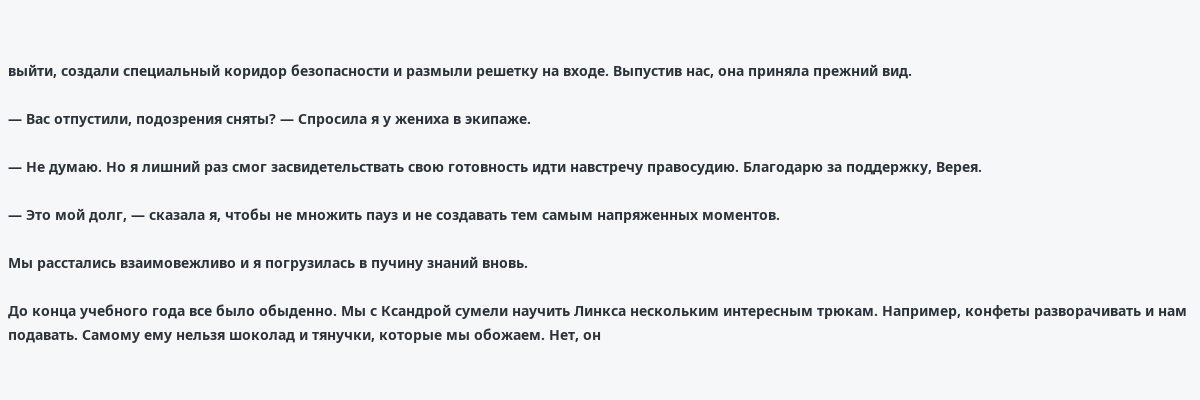выйти, создали специальный коридор безопасности и размыли решетку на входе. Выпустив нас, она приняла прежний вид.

— Вас отпустили, подозрения сняты? — Спросила я у жениха в экипаже.

— Не думаю. Но я лишний раз смог засвидетельствать свою готовность идти навстречу правосудию. Благодарю за поддержку, Верея.

— Это мой долг, — сказала я, чтобы не множить пауз и не создавать тем самым напряженных моментов.

Мы расстались взаимовежливо и я погрузилась в пучину знаний вновь.

До конца учебного года все было обыденно. Мы с Ксандрой сумели научить Линкса нескольким интересным трюкам. Например, конфеты разворачивать и нам подавать. Самому ему нельзя шоколад и тянучки, которые мы обожаем. Нет, он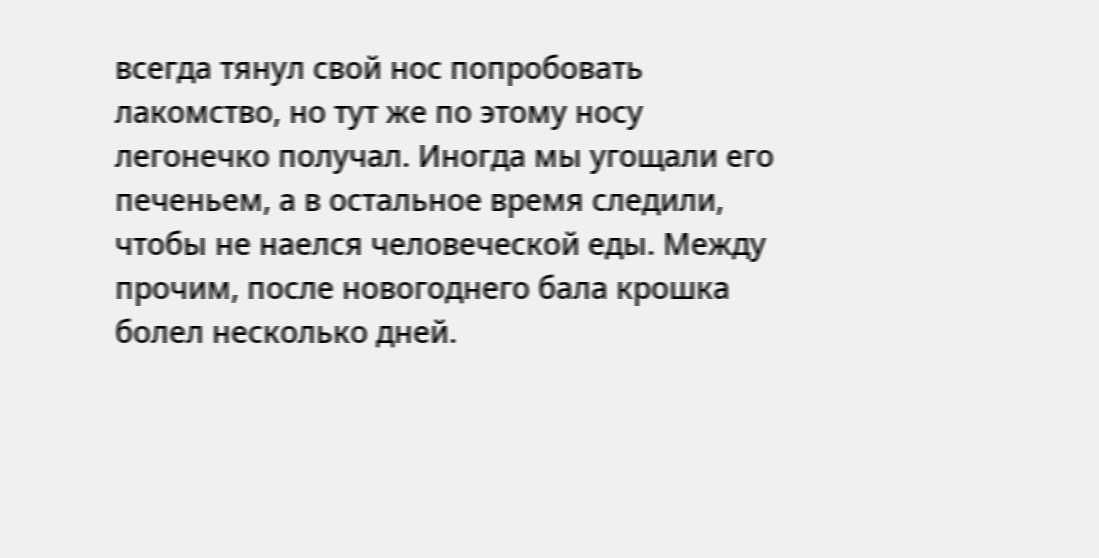всегда тянул свой нос попробовать лакомство, но тут же по этому носу легонечко получал. Иногда мы угощали его печеньем, а в остальное время следили, чтобы не наелся человеческой еды. Между прочим, после новогоднего бала крошка болел несколько дней.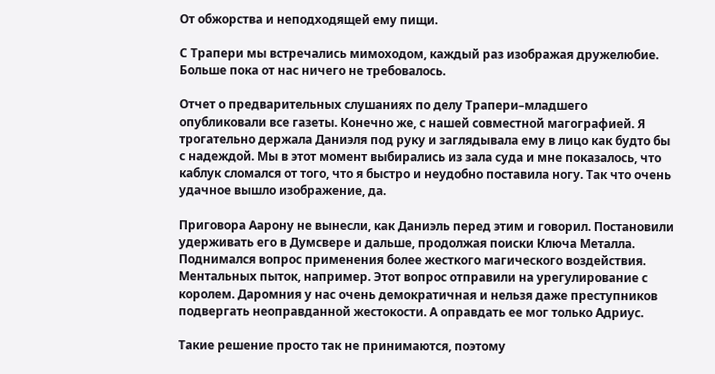От обжорства и неподходящей ему пищи.

С Трапери мы встречались мимоходом, каждый раз изображая дружелюбие. Больше пока от нас ничего не требовалось.

Отчет о предварительных слушаниях по делу Трапери–младшего опубликовали все газеты. Конечно же, с нашей совместной магографией. Я трогательно держала Даниэля под руку и заглядывала ему в лицо как будто бы с надеждой. Мы в этот момент выбирались из зала суда и мне показалось, что каблук сломался от того, что я быстро и неудобно поставила ногу. Так что очень удачное вышло изображение, да.

Приговора Аарону не вынесли, как Даниэль перед этим и говорил. Постановили удерживать его в Думсвере и дальше, продолжая поиски Ключа Металла. Поднимался вопрос применения более жесткого магического воздействия. Ментальных пыток, например. Этот вопрос отправили на урегулирование с королем. Даромния у нас очень демократичная и нельзя даже преступников подвергать неоправданной жестокости. А оправдать ее мог только Адриус.

Такие решение просто так не принимаются, поэтому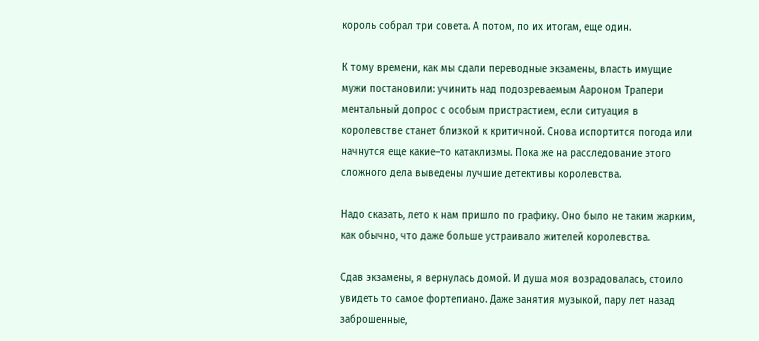король собрал три совета. А потом, по их итогам, еще один.

К тому времени, как мы сдали переводные экзамены, власть имущие мужи постановили: учинить над подозреваемым Аароном Трапери ментальный допрос с особым пристрастием, если ситуация в королевстве станет близкой к критичной. Снова испортится погода или начнутся еще какие–то катаклизмы. Пока же на расследование этого сложного дела выведены лучшие детективы королевства.

Надо сказать, лето к нам пришло по графику. Оно было не таким жарким, как обычно, что даже больше устраивало жителей королевства.

Сдав экзамены, я вернулась домой. И душа моя возрадовалась, стоило увидеть то самое фортепиано. Даже занятия музыкой, пару лет назад заброшенные,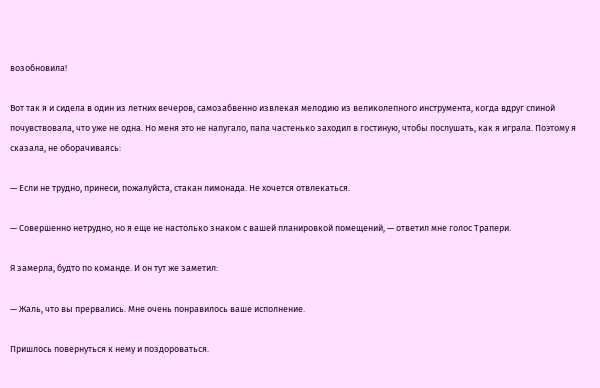возобновила!

Вот так я и сидела в один из летних вечеров, самозабвенно извлекая мелодию из великолепного инструмента, когда вдруг спиной почувствовала, что уже не одна. Но меня это не напугало, папа частенько заходил в гостиную, чтобы послушать, как я играла. Поэтому я сказала, не оборачиваясь:

— Если не трудно, принеси, пожалуйста, стакан лимонада. Не хочется отвлекаться.

— Совершенно нетрудно, но я еще не настолько знаком с вашей планировкой помещений, — ответил мне голос Трапери.

Я замерла, будто по команде. И он тут же заметил:

— Жаль, что вы прервались. Мне очень понравилось ваше исполнение.

Пришлось повернуться к нему и поздороваться.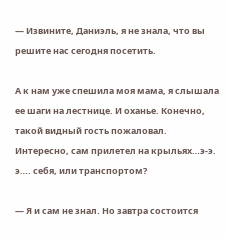— Извините, Даниэль, я не знала, что вы решите нас сегодня посетить.

А к нам уже спешила моя мама, я слышала ее шаги на лестнице. И оханье. Конечно, такой видный гость пожаловал. Интересно, сам прилетел на крыльях…э-э. э…. себя, или транспортом?

— Я и сам не знал. Но завтра состоится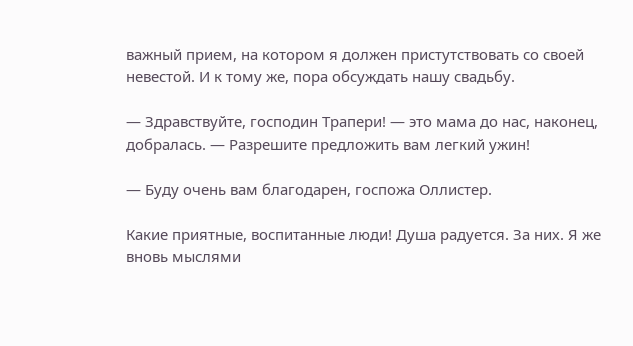важный прием, на котором я должен пристутствовать со своей невестой. И к тому же, пора обсуждать нашу свадьбу.

— Здравствуйте, господин Трапери! — это мама до нас, наконец, добралась. — Разрешите предложить вам легкий ужин!

— Буду очень вам благодарен, госпожа Оллистер.

Какие приятные, воспитанные люди! Душа радуется. За них. Я же вновь мыслями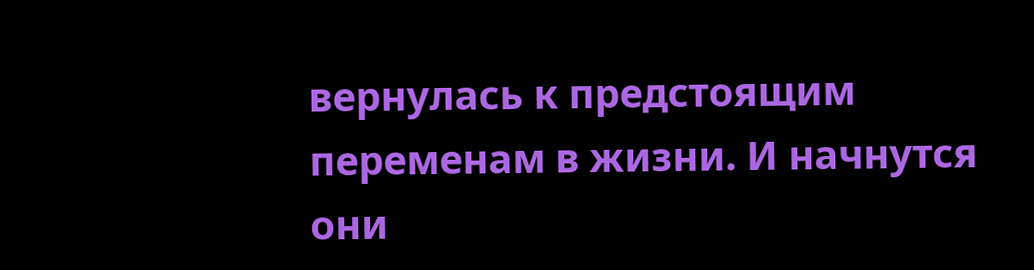вернулась к предстоящим переменам в жизни. И начнутся они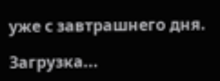уже с завтрашнего дня.

Загрузка...